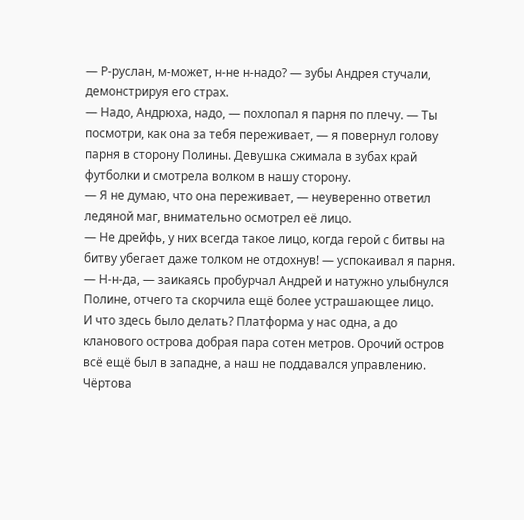— Р-руслан, м-может, н-не н-надо? — зубы Андрея стучали, демонстрируя его страх.
— Надо, Андрюха, надо, — похлопал я парня по плечу. — Ты посмотри, как она за тебя переживает, — я повернул голову парня в сторону Полины. Девушка сжимала в зубах край футболки и смотрела волком в нашу сторону.
— Я не думаю, что она переживает, — неуверенно ответил ледяной маг, внимательно осмотрел её лицо.
— Не дрейфь, у них всегда такое лицо, когда герой с битвы на битву убегает даже толком не отдохнув! — успокаивал я парня.
— Н-н-да, — заикаясь пробурчал Андрей и натужно улыбнулся Полине, отчего та скорчила ещё более устрашающее лицо.
И что здесь было делать? Платформа у нас одна, а до кланового острова добрая пара сотен метров. Орочий остров всё ещё был в западне, а наш не поддавался управлению. Чёртова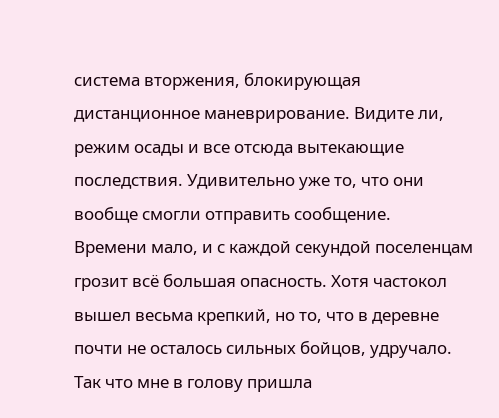система вторжения, блокирующая дистанционное маневрирование. Видите ли, режим осады и все отсюда вытекающие последствия. Удивительно уже то, что они вообще смогли отправить сообщение.
Времени мало, и с каждой секундой поселенцам грозит всё большая опасность. Хотя частокол вышел весьма крепкий, но то, что в деревне почти не осталось сильных бойцов, удручало. Так что мне в голову пришла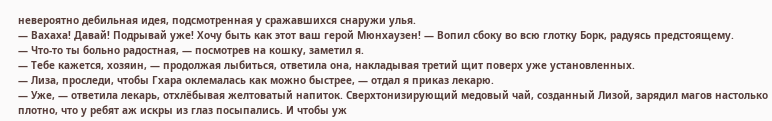невероятно дебильная идея, подсмотренная у сражавшихся снаружи улья.
— Вахаха! Давай! Подрывай уже! Хочу быть как этот ваш герой Мюнхаузен! — Вопил сбоку во всю глотку Борк, радуясь предстоящему.
— Что-то ты больно радостная, — посмотрев на кошку, заметил я.
— Тебе кажется, хозяин, — продолжая лыбиться, ответила она, накладывая третий щит поверх уже установленных.
— Лиза, проследи, чтобы Гхара оклемалась как можно быстрее, — отдал я приказ лекарю.
— Уже, — ответила лекарь, отхлёбывая желтоватый напиток. Сверхтонизирующий медовый чай, созданный Лизой, зарядил магов настолько плотно, что у ребят аж искры из глаз посыпались. И чтобы уж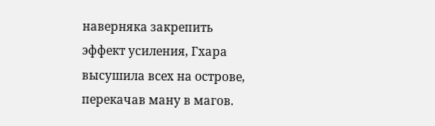наверняка закрепить эффект усиления, Гхара высушила всех на острове, перекачав ману в магов.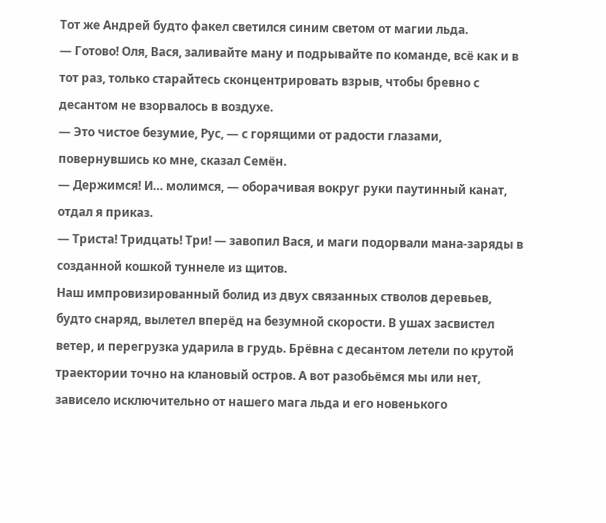Тот же Андрей будто факел светился синим светом от магии льда.
— Готово! Оля, Вася, заливайте ману и подрывайте по команде, всё как и в тот раз, только старайтесь сконцентрировать взрыв, чтобы бревно с десантом не взорвалось в воздухе.
— Это чистое безумие, Рус, — с горящими от радости глазами, повернувшись ко мне, сказал Семён.
— Держимся! И… молимся, — оборачивая вокруг руки паутинный канат, отдал я приказ.
— Триста! Тридцать! Три! — завопил Вася, и маги подорвали мана-заряды в созданной кошкой туннеле из щитов.
Наш импровизированный болид из двух связанных стволов деревьев, будто снаряд, вылетел вперёд на безумной скорости. В ушах засвистел ветер, и перегрузка ударила в грудь. Брёвна с десантом летели по крутой траектории точно на клановый остров. А вот разобьёмся мы или нет, зависело исключительно от нашего мага льда и его новенького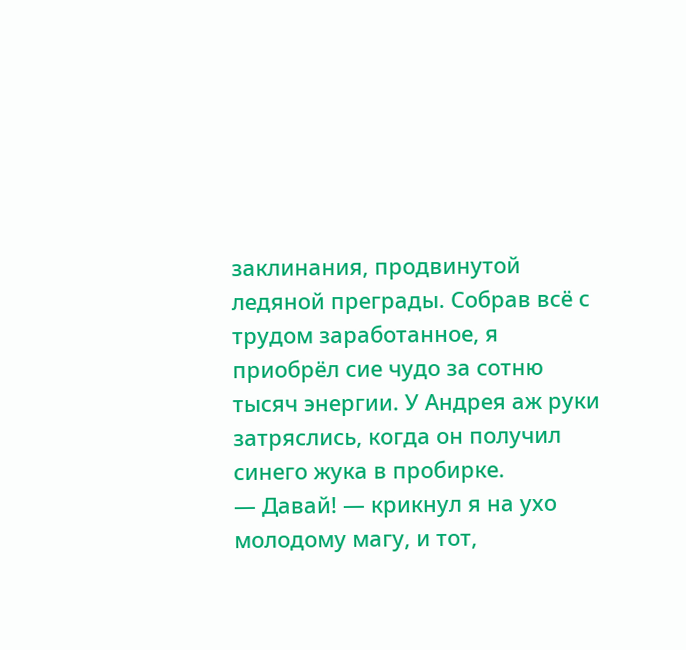заклинания, продвинутой ледяной преграды. Собрав всё с трудом заработанное, я приобрёл сие чудо за сотню тысяч энергии. У Андрея аж руки затряслись, когда он получил синего жука в пробирке.
— Давай! — крикнул я на ухо молодому магу, и тот,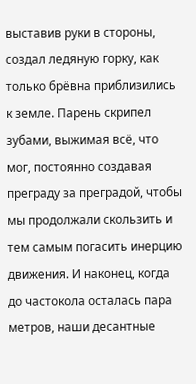выставив руки в стороны, создал ледяную горку, как только брёвна приблизились к земле. Парень скрипел зубами, выжимая всё, что мог, постоянно создавая преграду за преградой, чтобы мы продолжали скользить и тем самым погасить инерцию движения. И наконец, когда до частокола осталась пара метров, наши десантные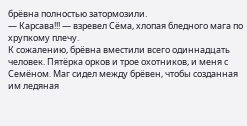брёвна полностью затормозили.
— Карсава!!! — взревел Сёма, хлопая бледного мага по хрупкому плечу.
К сожалению, брёвна вместили всего одиннадцать человек. Пятёрка орков и трое охотников, и меня с Семёном. Маг сидел между брёвен, чтобы созданная им ледяная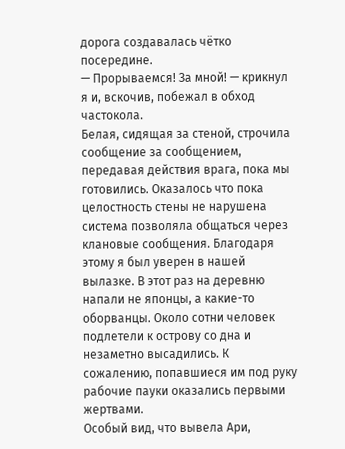дорога создавалась чётко посередине.
— Прорываемся! За мной! — крикнул я и, вскочив, побежал в обход частокола.
Белая, сидящая за стеной, строчила сообщение за сообщением, передавая действия врага, пока мы готовились. Оказалось что пока целостность стены не нарушена система позволяла общаться через клановые сообщения. Благодаря этому я был уверен в нашей вылазке. В этот раз на деревню напали не японцы, а какие-то оборванцы. Около сотни человек подлетели к острову со дна и незаметно высадились. К сожалению, попавшиеся им под руку рабочие пауки оказались первыми жертвами.
Особый вид, что вывела Ари,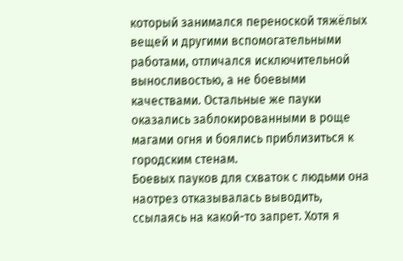который занимался переноской тяжёлых вещей и другими вспомогательными работами, отличался исключительной выносливостью, а не боевыми качествами. Остальные же пауки оказались заблокированными в роще магами огня и боялись приблизиться к городским стенам.
Боевых пауков для схваток с людьми она наотрез отказывалась выводить, ссылаясь на какой-то запрет. Хотя я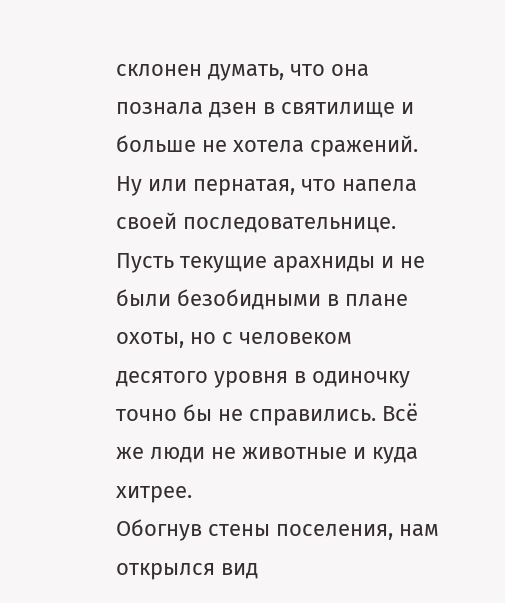склонен думать, что она познала дзен в святилище и больше не хотела сражений. Ну или пернатая, что напела своей последовательнице. Пусть текущие арахниды и не были безобидными в плане охоты, но с человеком десятого уровня в одиночку точно бы не справились. Всё же люди не животные и куда хитрее.
Обогнув стены поселения, нам открылся вид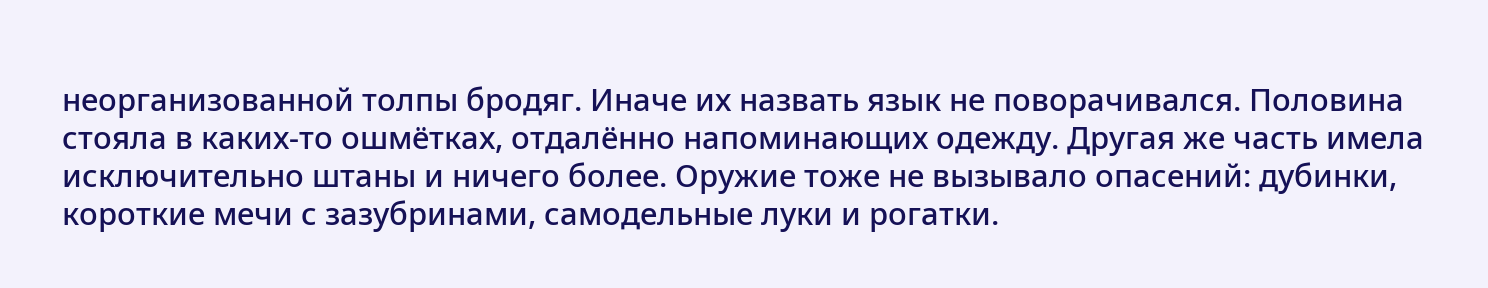неорганизованной толпы бродяг. Иначе их назвать язык не поворачивался. Половина стояла в каких-то ошмётках, отдалённо напоминающих одежду. Другая же часть имела исключительно штаны и ничего более. Оружие тоже не вызывало опасений: дубинки, короткие мечи с зазубринами, самодельные луки и рогатки.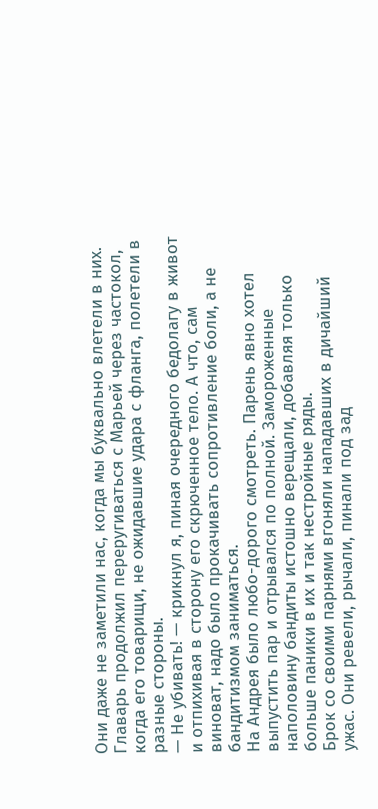Они даже не заметили нас, когда мы буквально влетели в них. Главарь продолжил переругиваться с Марьей через частокол, когда его товарищи, не ожидавшие удара с фланга, полетели в разные стороны.
— Не убивать! — крикнул я, пиная очередного бедолагу в живот и отпихивая в сторону его скрюченное тело. А что, сам виноват, надо было прокачивать сопротивление боли, а не бандитизмом заниматься.
На Андрея было любо-дорого смотреть. Парень явно хотел выпустить пар и отрывался по полной. Замороженные наполовину бандиты истошно верещали, добавляя только больше паники в их и так нестройные ряды.
Брок со своими парнями вгоняли нападавших в дичайший ужас. Они ревели, рычали, пинали под зад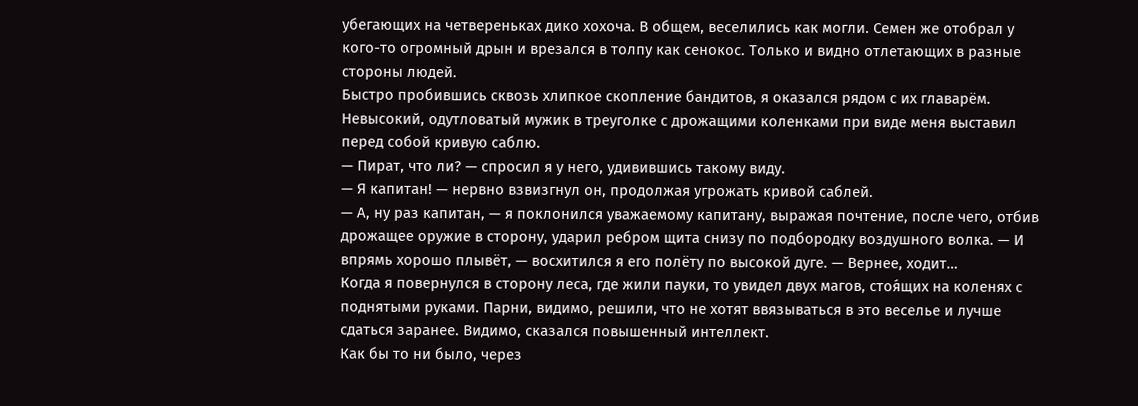убегающих на четвереньках дико хохоча. В общем, веселились как могли. Семен же отобрал у кого-то огромный дрын и врезался в толпу как сенокос. Только и видно отлетающих в разные стороны людей.
Быстро пробившись сквозь хлипкое скопление бандитов, я оказался рядом с их главарём. Невысокий, одутловатый мужик в треуголке с дрожащими коленками при виде меня выставил перед собой кривую саблю.
— Пират, что ли? — спросил я у него, удивившись такому виду.
— Я капитан! — нервно взвизгнул он, продолжая угрожать кривой саблей.
— А, ну раз капитан, — я поклонился уважаемому капитану, выражая почтение, после чего, отбив дрожащее оружие в сторону, ударил ребром щита снизу по подбородку воздушного волка. — И впрямь хорошо плывёт, — восхитился я его полёту по высокой дуге. — Вернее, ходит…
Когда я повернулся в сторону леса, где жили пауки, то увидел двух магов, стоя́щих на коленях с поднятыми руками. Парни, видимо, решили, что не хотят ввязываться в это веселье и лучше сдаться заранее. Видимо, сказался повышенный интеллект.
Как бы то ни было, через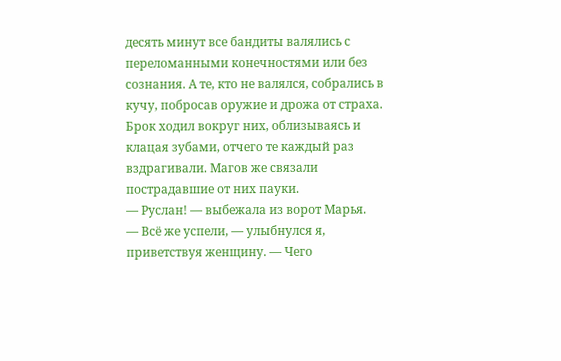десять минут все бандиты валялись с переломанными конечностями или без сознания. А те, кто не валялся, собрались в кучу, побросав оружие и дрожа от страха. Брок ходил вокруг них, облизываясь и клацая зубами, отчего те каждый раз вздрагивали. Магов же связали пострадавшие от них пауки.
— Руслан! — выбежала из ворот Марья.
— Всё же успели, — улыбнулся я, приветствуя женщину. — Чего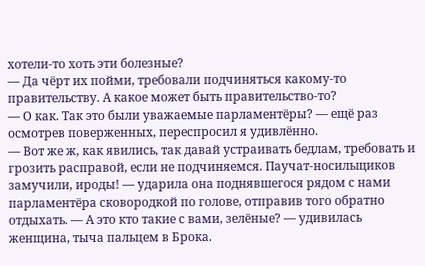хотели-то хоть эти болезные?
— Да чёрт их пойми, требовали подчиняться какому-то правительству. А какое может быть правительство-то?
— О как. Так это были уважаемые парламентёры? — ещё раз осмотрев поверженных, переспросил я удивлённо.
— Вот же ж, как явились, так давай устраивать бедлам, требовать и грозить расправой, если не подчиняемся. Паучат-носильщиков замучили, ироды! — ударила она поднявшегося рядом с нами парламентёра сковородкой по голове, отправив того обратно отдыхать. — А это кто такие с вами, зелёные? — удивилась женщина, тыча пальцем в Брока.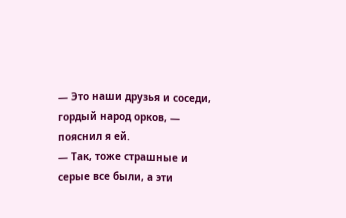— Это наши друзья и соседи, гордый народ орков, — пояснил я ей.
— Так, тоже страшные и серые все были, а эти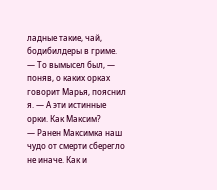ладные такие, чай, бодибилдеры в гриме.
— То вымысел был, — поняв, о каких орках говорит Марья, пояснил я. — А эти истинные орки. Как Максим?
— Ранен Максимка наш чудо от смерти сберегло не иначе. Как и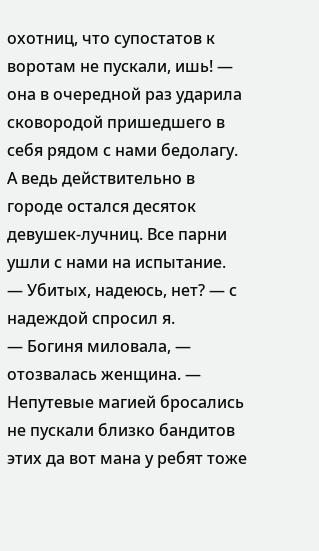охотниц, что супостатов к воротам не пускали, ишь! — она в очередной раз ударила сковородой пришедшего в себя рядом с нами бедолагу.
А ведь действительно в городе остался десяток девушек-лучниц. Все парни ушли с нами на испытание.
— Убитых, надеюсь, нет? — с надеждой спросил я.
— Богиня миловала, — отозвалась женщина. — Непутевые магией бросались не пускали близко бандитов этих да вот мана у ребят тоже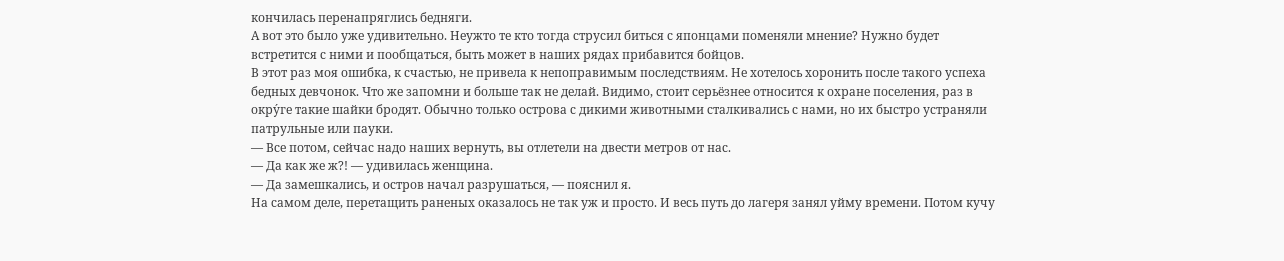кончилась перенапряглись бедняги.
А вот это было уже удивительно. Неужто те кто тогда струсил биться с японцами поменяли мнение? Нужно будет встретится с ними и пообщаться, быть может в наших рядах прибавится бойцов.
В этот раз моя ошибка, к счастью, не привела к непоправимым последствиям. Не хотелось хоронить после такого успеха бедных девчонок. Что же запомни и больше так не делай. Видимо, стоит серьёзнее относится к охране поселения, раз в окру́ге такие шайки бродят. Обычно только острова с дикими животными сталкивались с нами, но их быстро устраняли патрульные или пауки.
— Все потом, сейчас надо наших вернуть, вы отлетели на двести метров от нас.
— Да как же ж?! — удивилась женщина.
— Да замешкались, и остров начал разрушаться, — пояснил я.
На самом деле, перетащить раненых оказалось не так уж и просто. И весь путь до лагеря занял уйму времени. Потом кучу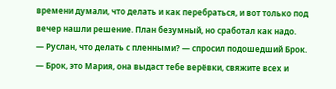времени думали, что делать и как перебраться, и вот только под вечер нашли решение. План безумный, но сработал как надо.
— Руслан, что делать с пленными? — спросил подошедший Брок.
— Брок, это Мария, она выдаст тебе верёвки, свяжите всех и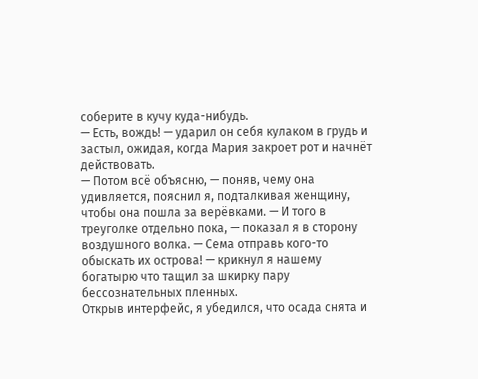соберите в кучу куда-нибудь.
— Есть, вождь! — ударил он себя кулаком в грудь и застыл, ожидая, когда Мария закроет рот и начнёт действовать.
— Потом всё объясню, — поняв, чему она удивляется, пояснил я, подталкивая женщину, чтобы она пошла за верёвками. — И того в треуголке отдельно пока, — показал я в сторону воздушного волка. — Сема отправь кого-то обыскать их острова! — крикнул я нашему богатырю что тащил за шкирку пару бессознательных пленных.
Открыв интерфейс, я убедился, что осада снята и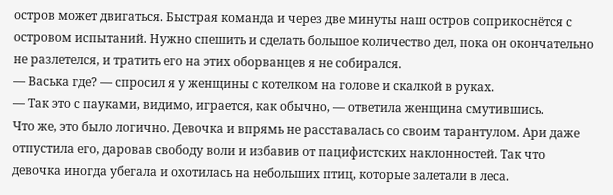остров может двигаться. Быстрая команда и через две минуты наш остров соприкоснётся с островом испытаний. Нужно спешить и сделать большое количество дел, пока он окончательно не разлетелся, и тратить его на этих оборванцев я не собирался.
— Васька где? — спросил я у женщины с котелком на голове и скалкой в руках.
— Так это с пауками, видимо, играется, как обычно, — ответила женщина смутившись.
Что же, это было логично. Девочка и впрямь не расставалась со своим тарантулом. Ари даже отпустила его, даровав свободу воли и избавив от пацифистских наклонностей. Так что девочка иногда убегала и охотилась на небольших птиц, которые залетали в леса.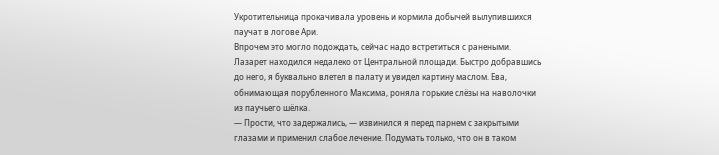Укротительница прокачивала уровень и кормила добычей вылупившихся паучат в логове Ари.
Впрочем это могло подождать, сейчас надо встретиться с ранеными. Лазарет находился недалеко от Центральной площади. Быстро добравшись до него, я буквально влетел в палату и увидел картину маслом. Ева, обнимающая порубленного Максима, роняла горькие слёзы на наволочки из паучьего шёлка.
— Прости, что задержались, — извинился я перед парнем с закрытыми глазами и применил слабое лечение. Подумать только, что он в таком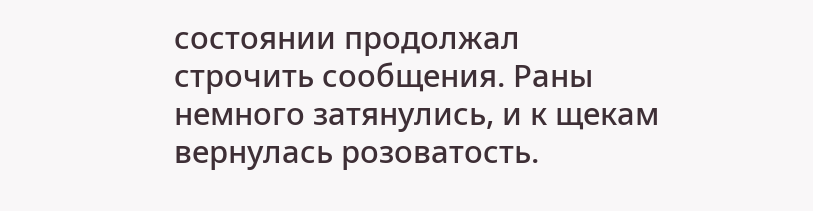состоянии продолжал строчить сообщения. Раны немного затянулись, и к щекам вернулась розоватость.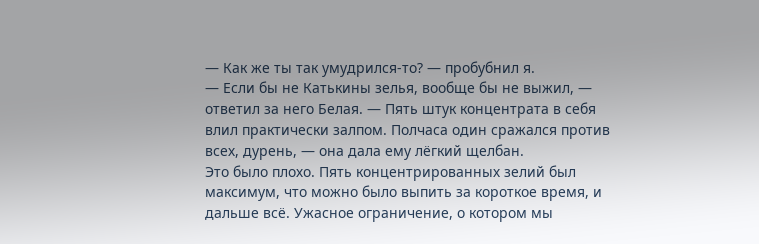— Как же ты так умудрился-то? — пробубнил я.
— Если бы не Катькины зелья, вообще бы не выжил, — ответил за него Белая. — Пять штук концентрата в себя влил практически залпом. Полчаса один сражался против всех, дурень, — она дала ему лёгкий щелбан.
Это было плохо. Пять концентрированных зелий был максимум, что можно было выпить за короткое время, и дальше всё. Ужасное ограничение, о котором мы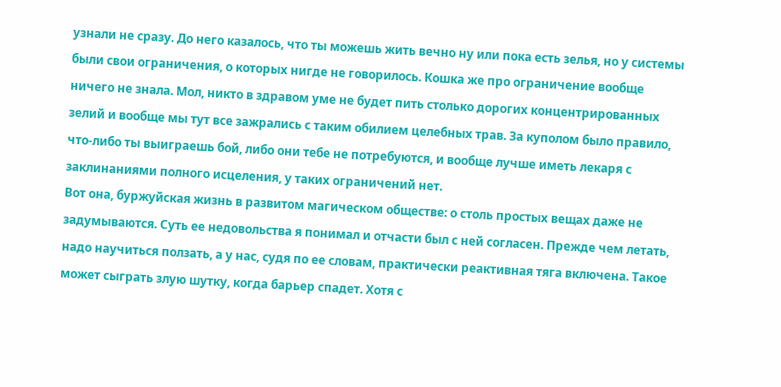узнали не сразу. До него казалось, что ты можешь жить вечно ну или пока есть зелья, но у системы были свои ограничения, о которых нигде не говорилось. Кошка же про ограничение вообще ничего не знала. Мол, никто в здравом уме не будет пить столько дорогих концентрированных зелий и вообще мы тут все зажрались с таким обилием целебных трав. За куполом было правило, что-либо ты выиграешь бой, либо они тебе не потребуются, и вообще лучше иметь лекаря с заклинаниями полного исцеления, у таких ограничений нет.
Вот она, буржуйская жизнь в развитом магическом обществе: о столь простых вещах даже не задумываются. Суть ее недовольства я понимал и отчасти был с ней согласен. Прежде чем летать, надо научиться ползать, а у нас, судя по ее словам, практически реактивная тяга включена. Такое может сыграть злую шутку, когда барьер спадет. Хотя с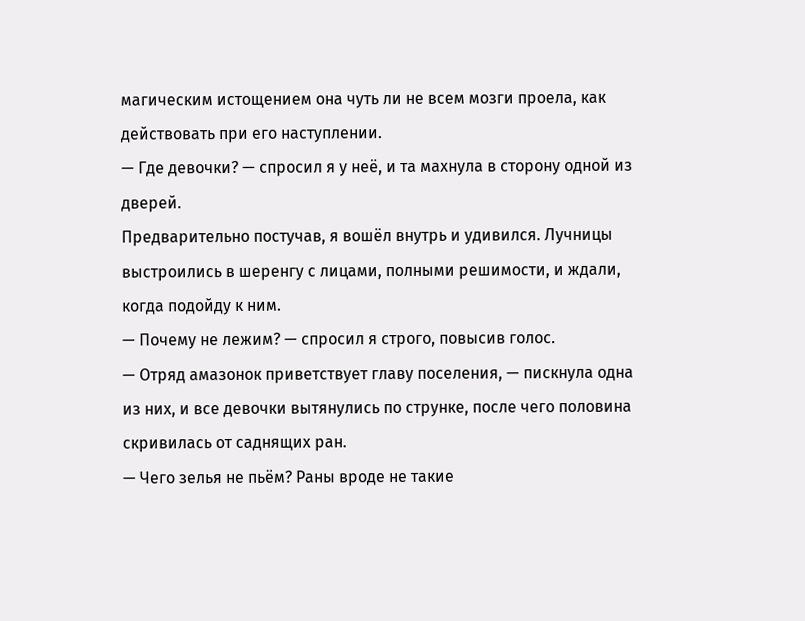магическим истощением она чуть ли не всем мозги проела, как действовать при его наступлении.
— Где девочки? — спросил я у неё, и та махнула в сторону одной из дверей.
Предварительно постучав, я вошёл внутрь и удивился. Лучницы выстроились в шеренгу с лицами, полными решимости, и ждали, когда подойду к ним.
— Почему не лежим? — спросил я строго, повысив голос.
— Отряд амазонок приветствует главу поселения, — пискнула одна из них, и все девочки вытянулись по струнке, после чего половина скривилась от саднящих ран.
— Чего зелья не пьём? Раны вроде не такие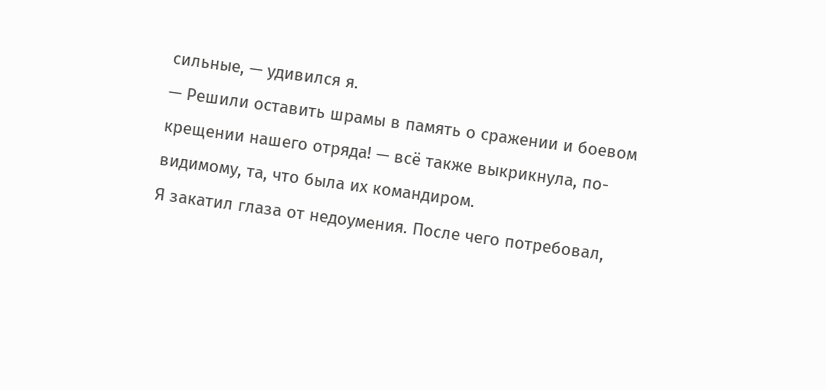сильные, — удивился я.
— Решили оставить шрамы в память о сражении и боевом крещении нашего отряда! — всё также выкрикнула, по-видимому, та, что была их командиром.
Я закатил глаза от недоумения. После чего потребовал,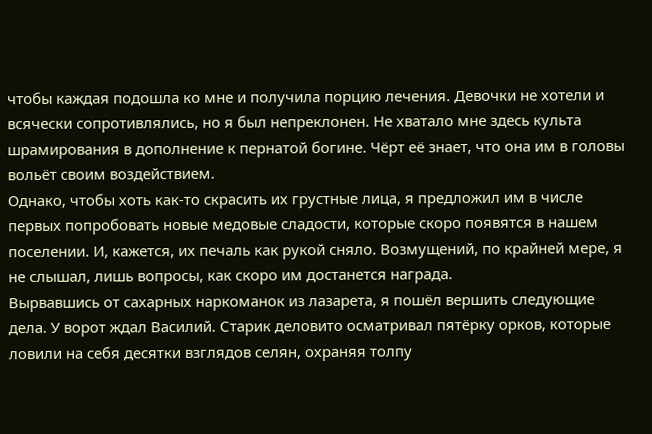чтобы каждая подошла ко мне и получила порцию лечения. Девочки не хотели и всячески сопротивлялись, но я был непреклонен. Не хватало мне здесь культа шрамирования в дополнение к пернатой богине. Чёрт её знает, что она им в головы вольёт своим воздействием.
Однако, чтобы хоть как-то скрасить их грустные лица, я предложил им в числе первых попробовать новые медовые сладости, которые скоро появятся в нашем поселении. И, кажется, их печаль как рукой сняло. Возмущений, по крайней мере, я не слышал, лишь вопросы, как скоро им достанется награда.
Вырвавшись от сахарных наркоманок из лазарета, я пошёл вершить следующие дела. У ворот ждал Василий. Старик деловито осматривал пятёрку орков, которые ловили на себя десятки взглядов селян, охраняя толпу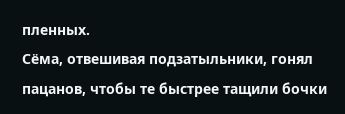пленных.
Сёма, отвешивая подзатыльники, гонял пацанов, чтобы те быстрее тащили бочки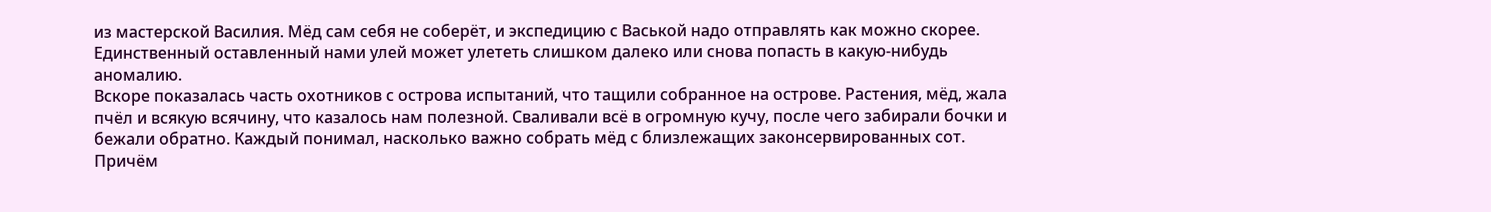из мастерской Василия. Мёд сам себя не соберёт, и экспедицию с Васькой надо отправлять как можно скорее. Единственный оставленный нами улей может улететь слишком далеко или снова попасть в какую-нибудь аномалию.
Вскоре показалась часть охотников с острова испытаний, что тащили собранное на острове. Растения, мёд, жала пчёл и всякую всячину, что казалось нам полезной. Сваливали всё в огромную кучу, после чего забирали бочки и бежали обратно. Каждый понимал, насколько важно собрать мёд с близлежащих законсервированных сот.
Причём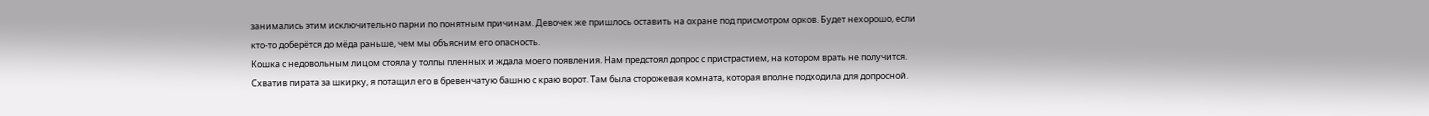занимались этим исключительно парни по понятным причинам. Девочек же пришлось оставить на охране под присмотром орков. Будет нехорошо, если кто-то доберётся до мёда раньше, чем мы объясним его опасность.
Кошка с недовольным лицом стояла у толпы пленных и ждала моего появления. Нам предстоял допрос с пристрастием, на котором врать не получится. Схватив пирата за шкирку, я потащил его в бревенчатую башню с краю ворот. Там была сторожевая комната, которая вполне подходила для допросной.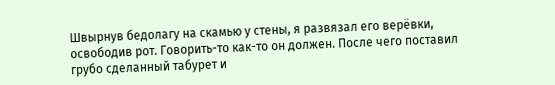Швырнув бедолагу на скамью у стены, я развязал его верёвки, освободив рот. Говорить-то как-то он должен. После чего поставил грубо сделанный табурет и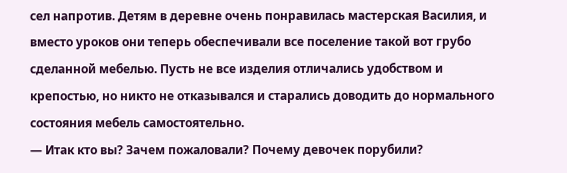сел напротив. Детям в деревне очень понравилась мастерская Василия, и вместо уроков они теперь обеспечивали все поселение такой вот грубо сделанной мебелью. Пусть не все изделия отличались удобством и крепостью, но никто не отказывался и старались доводить до нормального состояния мебель самостоятельно.
— Итак кто вы? Зачем пожаловали? Почему девочек порубили?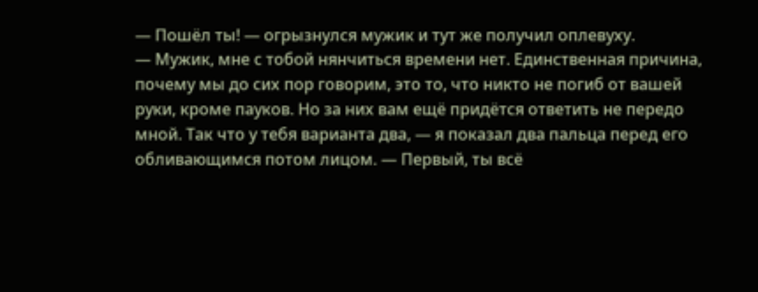— Пошёл ты! — огрызнулся мужик и тут же получил оплевуху.
— Мужик, мне с тобой нянчиться времени нет. Единственная причина, почему мы до сих пор говорим, это то, что никто не погиб от вашей руки, кроме пауков. Но за них вам ещё придётся ответить не передо мной. Так что у тебя варианта два, — я показал два пальца перед его обливающимся потом лицом. — Первый, ты всё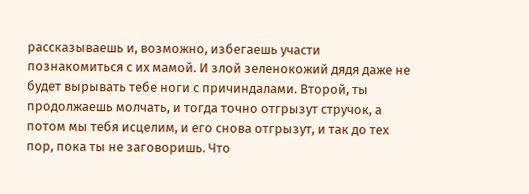рассказываешь и, возможно, избегаешь участи познакомиться с их мамой. И злой зеленокожий дядя даже не будет вырывать тебе ноги с причиндалами. Второй, ты продолжаешь молчать, и тогда точно отгрызут стручок, а потом мы тебя исцелим, и его снова отгрызут, и так до тех пор, пока ты не заговоришь. Что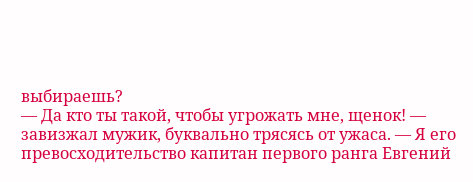выбираешь?
— Да кто ты такой, чтобы угрожать мне, щенок! — завизжал мужик, буквально трясясь от ужаса. — Я его превосходительство капитан первого ранга Евгений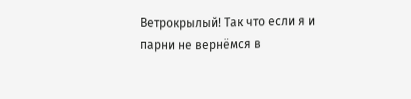Ветрокрылый! Так что если я и парни не вернёмся в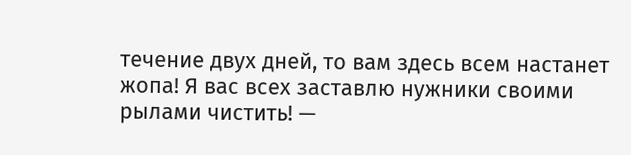течение двух дней, то вам здесь всем настанет жопа! Я вас всех заставлю нужники своими рылами чистить! —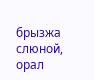брызжа слюной, орал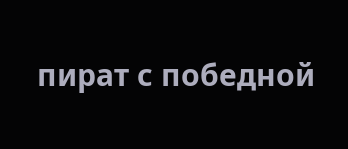пират с победной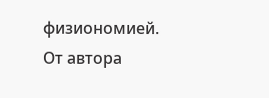физиономией.
От автора